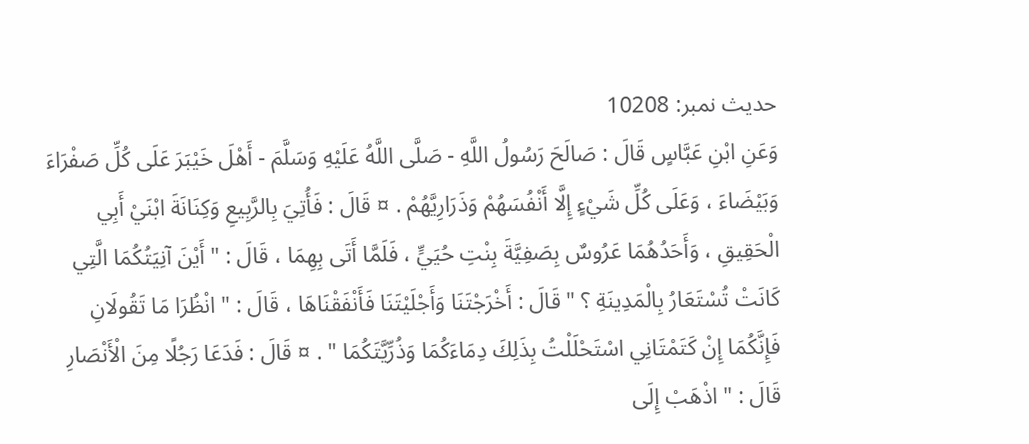حدیث نمبر: 10208
وَعَنِ ابْنِ عَبَّاسٍ قَالَ : صَالَحَ رَسُولُ اللَّهِ - صَلَّى اللَّهُ عَلَيْهِ وَسَلَّمَ - أَهْلَ خَيْبَرَ عَلَى كُلِّ صَفْرَاءَ وَبَيْضَاءَ ، وَعَلَى كُلِّ شَيْءٍ إِلَّا أَنْفُسَهُمْ وَذَرَارِيَّهُمْ . ¤ قَالَ : فَأُتِيَ بِالرَّبِيعِ وَكِنَانَةَ ابْنَيْ أَبِي الْحَقِيقِ ، وَأَحَدُهُمَا عَرُوسٌ بِصَفِيَّةَ بِنْتِ حُيَيٍّ ، فَلَمَّا أَتَى بِهِمَا ، قَالَ : " أَيْنَ آنِيَتُكُمَا الَّتِي كَانَتْ تُسْتَعَارُ بِالْمَدِينَةِ ؟ " قَالَ : أَخْرَجْتَنَا وَأَجْلَيْتَنَا فَأَنْفَقْنَاهَا ، قَالَ : " انْظُرَا مَا تَقُولَانِ فَإِنَّكُمَا إِنْ كَتَمْتَانِي اسْتَحْلَلْتُ بِذَلِكَ دِمَاءَكُمَا وَذُرِّيَّتَكُمَا " . ¤ قَالَ : فَدَعَا رَجُلًا مِنَ الْأَنْصَارِ قَالَ : " اذْهَبْ إِلَى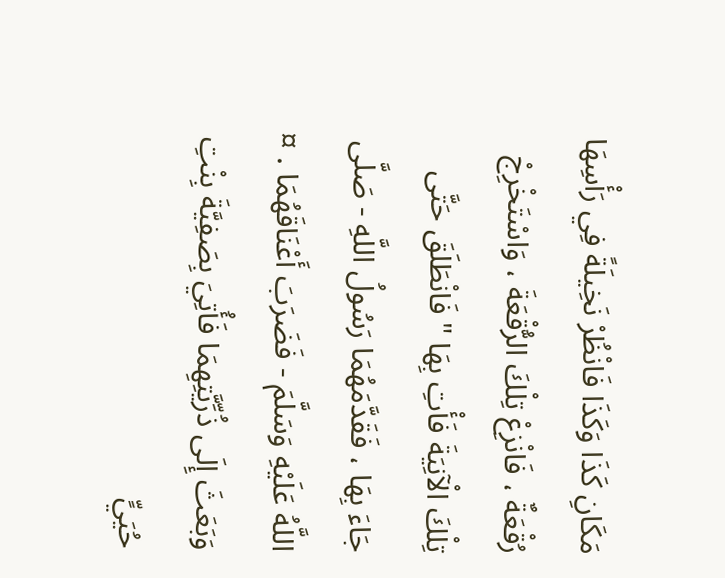مَكَانِ كَذَا وَكَذَا فَانْظُرْ نَخِيلَةً فِي رَأْسِهَا رُقْعَةٌ ، فَانْزِعْ تِلْكَ الرُّقْعَةَ ، وَاسْتَخْرِجْ تِلْكَ الْآنِيَةَ فَأْتِ بِهَا " فَانْطَلَقَ حَتَّى جَاءَ بِهَا ، فَقَدَّمَهُمَا رَسُولُ اللَّهِ - صَلَّى اللَّهُ عَلَيْهِ وَسَلَّمَ - فَضَرَبَ أَعْنَاقَهُمَا . ¤ وَبَعَثَ إِلَى ذُرِّيَّتِهِمَا فَأُتِيَ بِصَفِيَّةَ بِنْتِ حُيَيٍّ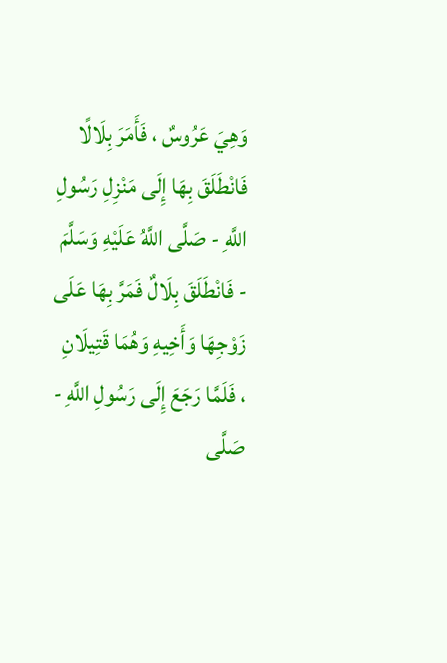وَهِيَ عَرُوسٌ ، فَأَمَرَ بِلَالًا فَانْطَلَقَ بِهَا إِلَى مَنْزِلِ رَسُولِ اللَّهِ - صَلَّى اللَّهُ عَلَيْهِ وَسَلَّمَ - فَانْطَلَقَ بِلَالٌ فَمَرَّ بِهَا عَلَى زَوْجِهَا وَأَخِيهِ وَهُمَا قَتِيلَانِ ، فَلَمَّا رَجَعَ إِلَى رَسُولِ اللَّهِ - صَلَّى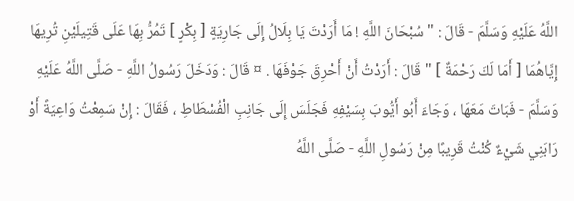اللَّهُ عَلَيْهِ وَسَلَّمَ - قَالَ : " سُبْحَانَ اللَّهِ ! مَا أَرَدْتَ يَا بِلَالُ إِلَى جَارِيَةٍ [ بِكْرٍ ] تَمُرُّ بِهَا عَلَى قَتِيلَيْنِ تُرِيهَا إِيَّاهُمَا [ أَمَا لَكَ رَحْمَةٌ ] " قَالَ : أَرَدْتُ أَنْ أَحْرِقَ جَوْفَهَا . ¤ قَالَ : وَدَخَلَ رَسُولُ اللَّهِ - صَلَّى اللَّهُ عَلَيْهِ وَسَلَّمَ - فَبَاتَ مَعَهَا ، وَجَاءَ أَبُو أَيُّوبَ بِسَيْفِهِ فَجَلَسَ إِلَى جَانِبِ الْفُسْطَاطِ ، فَقَالَ : إِنْ سَمِعْتُ وَاعِيَةً أَوْ رَابَنِي شَيْءٌ كُنْتُ قَرِيبًا مِنْ رَسُولِ اللَّهِ - صَلَّى اللَّهُ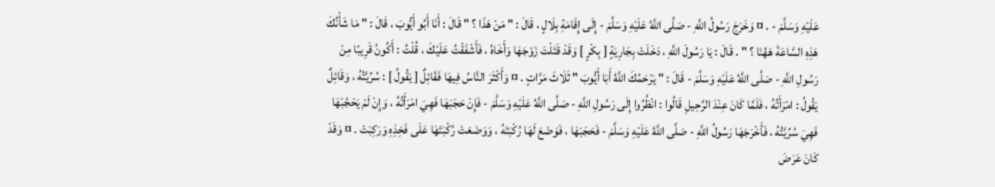عَلَيْهِ وَسَلَّمَ - . ¤ وَخَرَجَ رَسُولُ اللَّهِ - صَلَّى اللَّهُ عَلَيْهِ وَسَلَّمَ - إِلَى إِقَامَةِ بِلَالٍ ، قَالَ : " مَنْ هَذَا ؟ " قَالَ : أَنَا أَبُو أَيُّوبَ ، قَالَ : " مَا شَأْنُكَ هَذِهِ السَّاعَةَ هَهُنَا ؟ " . قَالَ : يَا رَسُولَ اللَّهِ ، دَخَلَتْ بِجَارِيَةٍ [ بِكْرٍ ] وَقَدْ قَتَلْتَ زَوْجَهَا وَأَخَاهُ ، فَأَشْفَقْتُ عَلَيْكَ ، قُلْتُ : أَكُونُ قَرِيبًا مِنْ رَسُولِ اللَّهِ - صَلَّى اللَّهُ عَلَيْهِ وَسَلَّمَ - قَالَ : " يَرْحَمُكَ اللَّهُ أَبَا أَيُّوبَ " ثَلَاثَ مَرَّاتٍ . ¤ وَأَكْثَرَ النَّاسُ فِيهَا فَقَائِلٌ [ يَقُولُ ] : سُرِّيَّتُهُ ، وَقَائِلٌ يَقُولُ : امْرَأَتُهُ ، فَلَمَّا كَانَ عِنْدَ الرَّحِيلِ قَالُوا : انْظُرُوا إِلَى رَسُولِ اللَّهِ - صَلَّى اللَّهُ عَلَيْهِ وَسَلَّمَ - فَإِنْ حَجَبَهَا فَهِيَ امْرَأَتُهُ ، وَإِنْ لَمْ يَحْجُبْهَا فَهِيَ سُرِّيَّتُهُ ، فَأَخْرَجَهَا رَسُولُ اللَّهِ - صَلَّى اللَّهُ عَلَيْهِ وَسَلَّمَ - فَحَجَبَهَا ، فَوَضَعَ لَهَا رُكْبَتَهُ ، وَوَضَعَتْ رُكْبَتَهَا عَلَى فَخِذِهِ وَرَكِبَتْ . ¤ وَقَدْ كَانَ عَرَضَ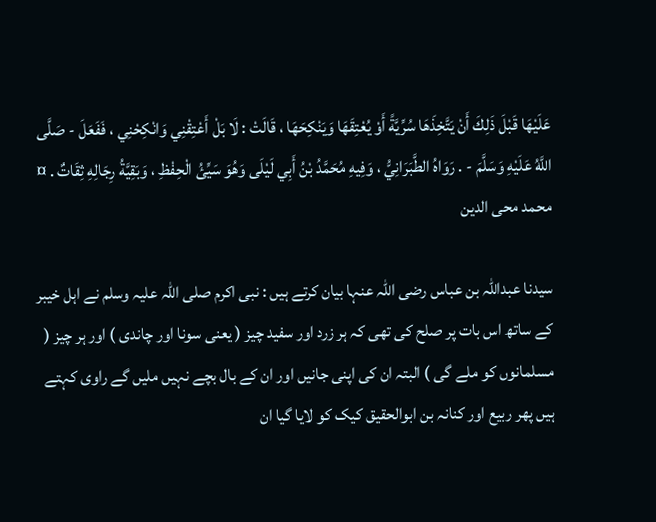عَلَيْهَا قَبْلَ ذَلِكَ أَنْ يَتَّخِذَهَا سُرِّيَّةً أَوْ يُعْتِقَهَا وَيَنْكِحَهَا ، قَالَتْ : لَا بَلْ أَعْتِقْنِي وَانْكِحْنِي ، فَفَعَلَ - صَلَّى اللَّهُ عَلَيْهِ وَسَلَّمَ - . رَوَاهُ الطَّبَرَانِيُّ ، وَفِيهِ مُحَمَّدُ بْنُ أَبِي لَيْلَى وَهُوَ سَيِّئُ الْحِفْظِ ، وَبَقِيَّةُ رِجَالِهِ ثِقَاتٌ . ¤
محمد محی الدین

سیدنا عبداللہ بن عباس رضی اللہ عنہا بیان کرتے ہیں : نبی اکرم صلی اللہ علیہ وسلم نے اہل خیبر کے ساتھ اس بات پر صلح کی تھی کہ ہر زرد اور سفید چیز ( یعنی سونا اور چاندی ) اور ہر چیز ( مسلمانوں کو ملے گی ) البتہ ان کی اپنی جانیں اور ان کے بال بچے نہیں ملیں گے راوی کہتے ہیں پھر ربیع اور کنانہ بن ابوالحقیق کیک کو لایا گیا ان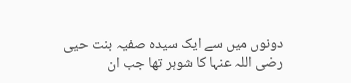دونوں میں سے ایک سیدہ صفیہ بنت حیی رضی اللہ عنہا کا شوہر تھا جب ان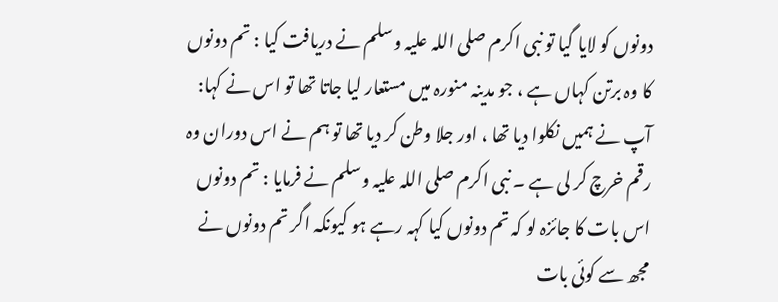دونوں کو لایا گیا تو نبی اکرم صلی اللہ علیہ وسلم نے دریافت کیا : تم دونوں کا وہ برتن کہاں ہے ، جو مدینہ منورہ میں مستعار لیا جاتا تھا تو اس نے کہا: آپ نے ہمیں نکلوا دیا تھا ، اور جلا وطن کر دیا تھا تو ہم نے اس دوران وہ رقم خرچ کر لی ہے ۔ نبی اکرم صلی اللہ علیہ وسلم نے فرمایا : تم دونوں اس بات کا جائزہ لو کہ تم دونوں کیا کہہ رہے ہو کیونکہ اگر تم دونوں نے مجھ سے کوئی بات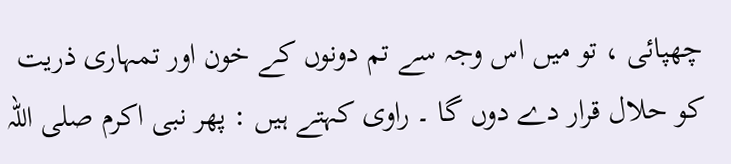چھپائی ، تو میں اس وجہ سے تم دونوں کے خون اور تمہاری ذریت کو حلال قرار دے دوں گا ۔ راوی کہتے ہیں : پھر نبی اکرم صلی اللہ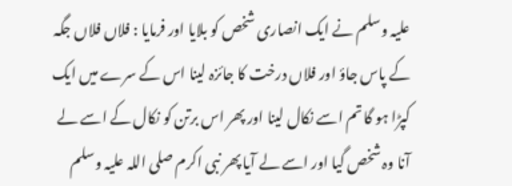علیہ وسلم نے ایک انصاری شخص کو بلایا اور فرمایا : فلاں فلاں جگہ کے پاس جاؤ اور فلاں درخت کا جائزہ لینا اس کے سرے میں ایک کپڑا ہو گا تم اسے نکال لینا اور پھر اس برتن کو نکال کے اسے لے آنا وہ شخص گیا اور اسے لے آیا پھر نبی اکرم صلی اللہ علیہ وسلم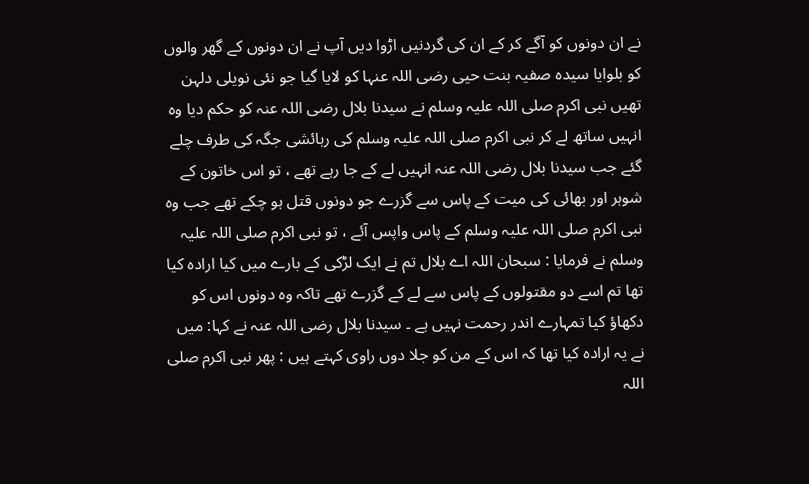نے ان دونوں کو آگے کر کے ان کی گردنیں اڑوا دیں آپ نے ان دونوں کے گھر والوں کو بلوایا سیدہ صفیہ بنت حیی رضی اللہ عنہا کو لایا گیا جو نئی نویلی دلہن تھیں نبی اکرم صلی اللہ علیہ وسلم نے سیدنا بلال رضی اللہ عنہ کو حکم دیا وہ انہیں ساتھ لے کر نبی اکرم صلی اللہ علیہ وسلم کی رہائشی جگہ کی طرف چلے گئے جب سیدنا بلال رضی اللہ عنہ انہیں لے کے جا رہے تھے ، تو اس خاتون کے شوہر اور بھائی کی میت کے پاس سے گزرے جو دونوں قتل ہو چکے تھے جب وہ نبی اکرم صلی اللہ علیہ وسلم کے پاس واپس آئے ، تو نبی اکرم صلی اللہ علیہ وسلم نے فرمایا : سبحان اللہ اے بلال تم نے ایک لڑکی کے بارے میں کیا ارادہ کیا تھا تم اسے دو مقتولوں کے پاس سے لے کے گزرے تھے تاکہ وہ دونوں اس کو دکھاؤ کیا تمہارے اندر رحمت نہیں ہے ۔ سیدنا بلال رضی اللہ عنہ نے کہا: میں نے یہ ارادہ کیا تھا کہ اس کے من کو جلا دوں راوی کہتے ہیں : پھر نبی اکرم صلی اللہ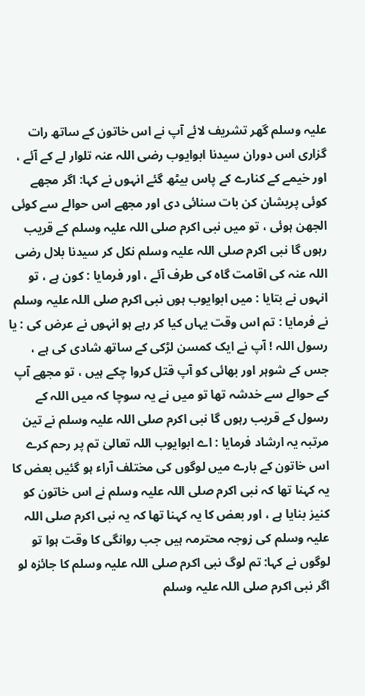علیہ وسلم گھر تشریف لائے آپ نے اس خاتون کے ساتھ رات گزاری اس دوران سیدنا ابوایوب رضی اللہ عنہ تلوار لے کے آئے ، اور خیمے کے کنارے کے پاس بیٹھ گئے انہوں نے کہا: اگر مجھے کوئی پریشان کن بات سنائی دی اور مجھے اس حوالے سے کوئی الجھن ہوئی ، تو میں نبی اکرم صلی اللہ علیہ وسلم کے قریب رہوں گا نبی اکرم صلی اللہ علیہ وسلم نکل کر سیدنا بلال رضی اللہ عنہ کی اقامت گاہ کی طرف آئے ، اور فرمایا : کون ہے ، تو انہوں نے بتایا : میں ابوایوب ہوں نبی اکرم صلی اللہ علیہ وسلم نے فرمایا : تم اس وقت یہاں کیا کر رہے ہو انہوں نے عرض کی : یا رسول اللہ ! آپ نے ایک کمسن لڑکی کے ساتھ شادی کی ہے ، جس کے شوہر اور بھائی کو آپ قتل کروا چکے ہیں ، تو مجھے آپ کے حوالے سے خدشہ تھا تو میں نے یہ سوچا کہ میں اللہ کے رسول کے قریب رہوں گا نبی اکرم صلی اللہ علیہ وسلم نے تین مرتبہ یہ ارشاد فرمایا : اے ابوایوب اللہ تعالیٰ تم پر رحم کرے اس خاتون کے بارے میں لوگوں کی مختلف آراء ہو گئیں بعض کا یہ کہنا تھا کہ نبی اکرم صلی اللہ علیہ وسلم نے اس خاتون کو کنیز بنایا ہے ، اور بعض کا یہ کہنا تھا کہ یہ نبی اکرم صلی اللہ علیہ وسلم کی زوجہ محترمہ ہیں جب روانگی کا وقت ہوا تو لوگوں نے کہا: تم لوگ نبی اکرم صلی اللہ علیہ وسلم کا جائزہ لو اگر نبی اکرم صلی اللہ علیہ وسلم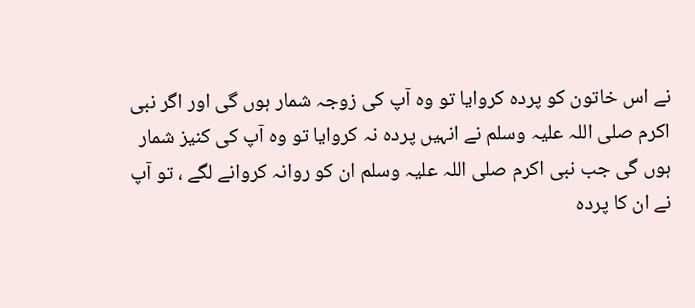نے اس خاتون کو پردہ کروایا تو وہ آپ کی زوجہ شمار ہوں گی اور اگر نبی اکرم صلی اللہ علیہ وسلم نے انہیں پردہ نہ کروایا تو وہ آپ کی کنیز شمار ہوں گی جب نبی اکرم صلی اللہ علیہ وسلم ان کو روانہ کروانے لگے ، تو آپ نے ان کا پردہ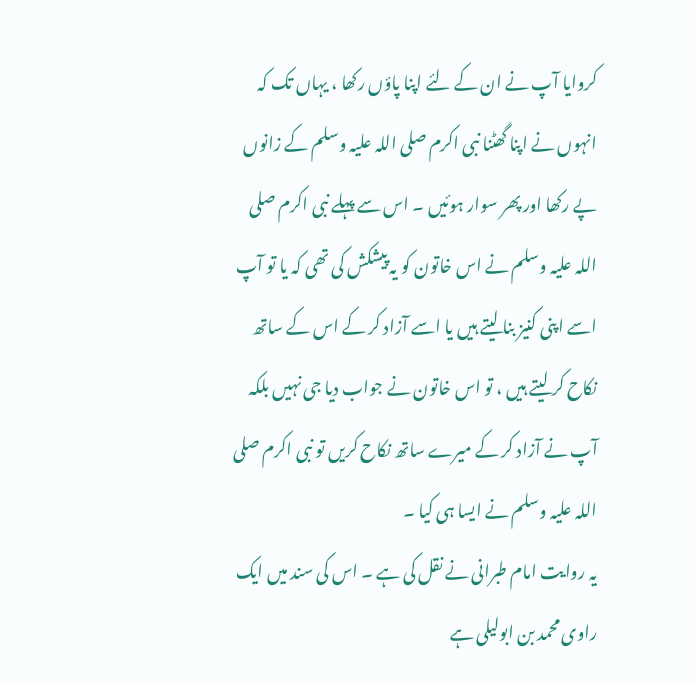کروایا آپ نے ان کے لئے اپنا پاؤں رکھا ، یہاں تک کہ انہوں نے اپنا گھٹنا نبی اکرم صلی اللہ علیہ وسلم کے زانوں پے رکھا اور پھر سوار ہوئیں ۔ اس سے پہلے نبی اکرم صلی اللہ علیہ وسلم نے اس خاتون کو یہ پیشکش کی تھی کہ یا تو آپ اسے اپنی کنیز بنا لیتے ہیں یا اسے آزاد کر کے اس کے ساتھ نکاح کر لیتے ہیں ، تو اس خاتون نے جواب دیا جی نہیں بلکہ آپ نے آزاد کر کے میرے ساتھ نکاح کریں تو نبی اکرم صلی اللہ علیہ وسلم نے ایسا ہی کیا ۔
یہ روایت امام طبرانی نے نقل کی ہے ۔ اس کی سند میں ایک راوی محمد بن ابولیلی ہے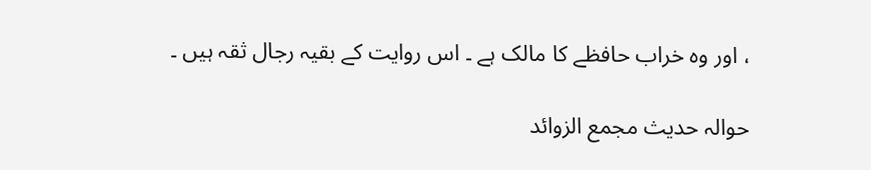، اور وہ خراب حافظے کا مالک ہے ۔ اس روایت کے بقیہ رجال ثقہ ہیں ۔

حوالہ حدیث مجمع الزوائد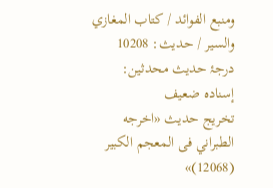ومنبع الفوائد / كتاب المغازي والسير / حدیث: 10208
درجۂ حدیث محدثین: إسنادہ ضعیف
تخریج حدیث «اخرجه الطبراني فى المعجم الكبير (12068)»